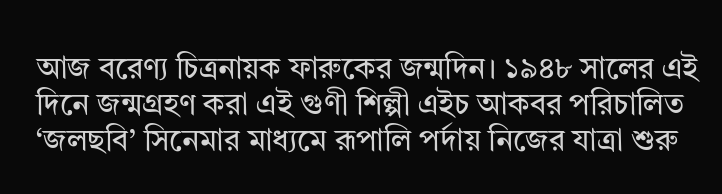আজ বরেণ্য চিত্রনায়ক ফারুকের জন্মদিন। ১৯৪৮ সালের এই দিনে জন্মগ্রহণ করা এই গুণী শিল্পী এইচ আকবর পরিচালিত ‘জলছবি’ সিনেমার মাধ্যমে রূপালি পর্দায় নিজের যাত্রা শুরু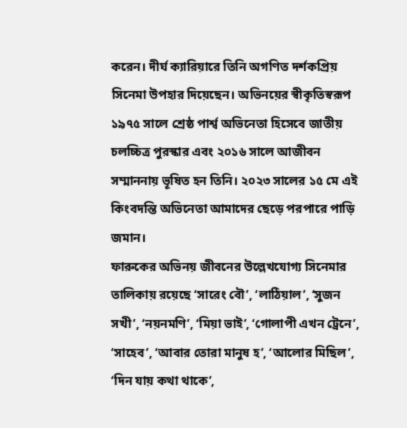করেন। দীর্ঘ ক্যারিয়ারে তিনি অগণিত দর্শকপ্রিয় সিনেমা উপহার দিয়েছেন। অভিনয়ের স্বীকৃতিস্বরূপ ১৯৭৫ সালে শ্রেষ্ঠ পার্শ্ব অভিনেতা হিসেবে জাতীয় চলচ্চিত্র পুরস্কার এবং ২০১৬ সালে আজীবন সম্মাননায় ভূষিত হন তিনি। ২০২৩ সালের ১৫ মে এই কিংবদন্তি অভিনেতা আমাদের ছেড়ে পরপারে পাড়ি জমান।
ফারুকের অভিনয় জীবনের উল্লেখযোগ্য সিনেমার তালিকায় রয়েছে ‘সারেং বৌ’, ‘লাঠিয়াল’, ‘সুজন সখী’, ‘নয়নমণি’, ‘মিয়া ভাই’, ‘গোলাপী এখন ট্রেনে’, ‘সাহেব’, ‘আবার তোরা মানুষ হ’, ‘আলোর মিছিল’, ‘দিন যায় কথা থাকে’,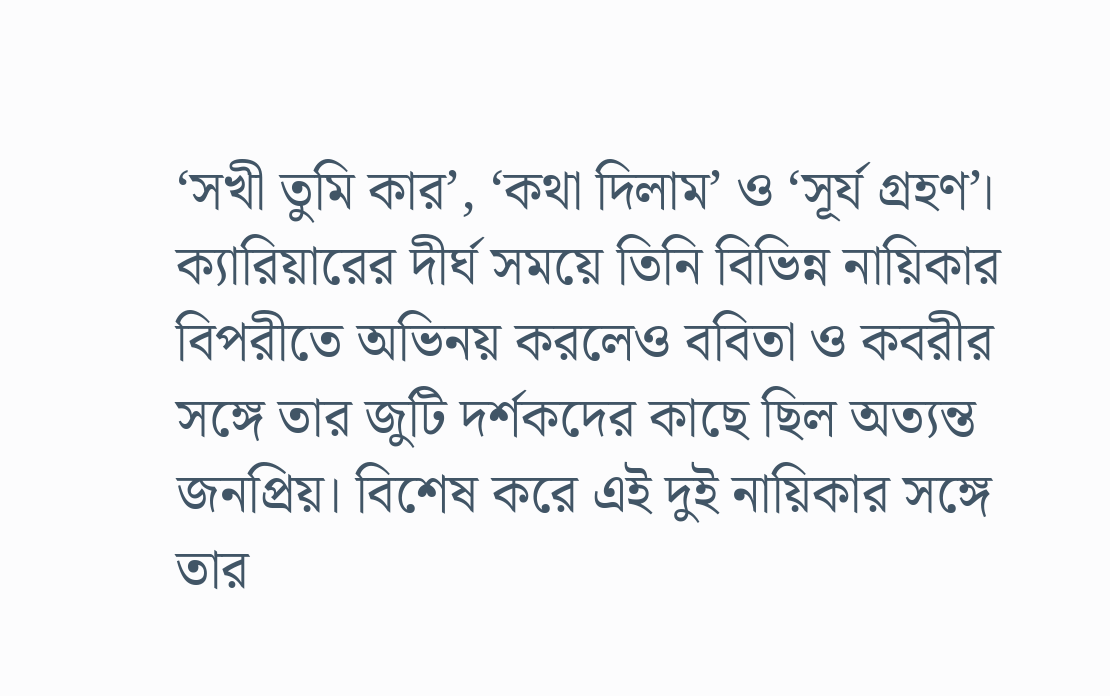‘সখী তুমি কার’, ‘কথা দিলাম’ ও ‘সূর্য গ্রহণ’। ক্যারিয়ারের দীর্ঘ সময়ে তিনি বিভিন্ন নায়িকার বিপরীতে অভিনয় করলেও ববিতা ও কবরীর সঙ্গে তার জুটি দর্শকদের কাছে ছিল অত্যন্ত জনপ্রিয়। বিশেষ করে এই দুই নায়িকার সঙ্গে তার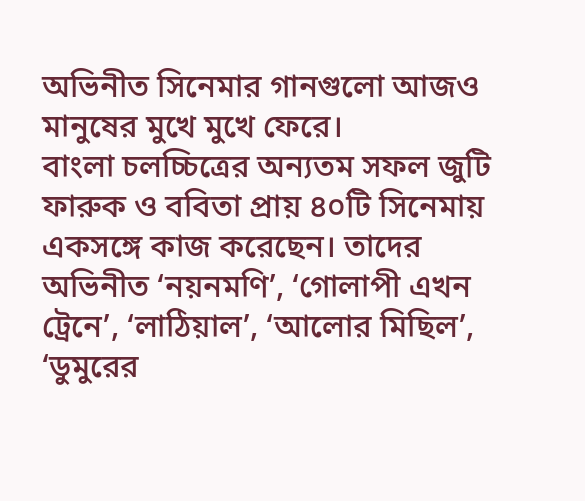অভিনীত সিনেমার গানগুলো আজও মানুষের মুখে মুখে ফেরে।
বাংলা চলচ্চিত্রের অন্যতম সফল জুটি ফারুক ও ববিতা প্রায় ৪০টি সিনেমায় একসঙ্গে কাজ করেছেন। তাদের অভিনীত ‘নয়নমণি’, ‘গোলাপী এখন ট্রেনে’, ‘লাঠিয়াল’, ‘আলোর মিছিল’, ‘ডুমুরের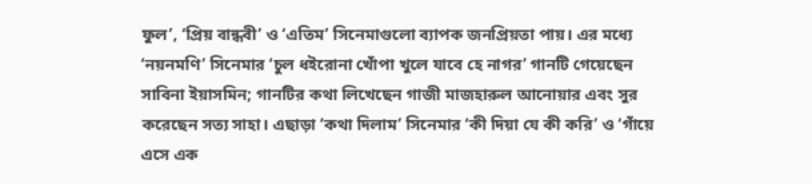ফুল’, ‘প্রিয় বান্ধবী’ ও ‘এতিম’ সিনেমাগুলো ব্যাপক জনপ্রিয়তা পায়। এর মধ্যে ‘নয়নমণি’ সিনেমার ‘চুল ধইরোনা খোঁপা খুলে যাবে হে নাগর’ গানটি গেয়েছেন সাবিনা ইয়াসমিন; গানটির কথা লিখেছেন গাজী মাজহারুল আনোয়ার এবং সুর করেছেন সত্য সাহা। এছাড়া ‘কথা দিলাম’ সিনেমার ‘কী দিয়া যে কী করি’ ও ‘গাঁয়ে এসে এক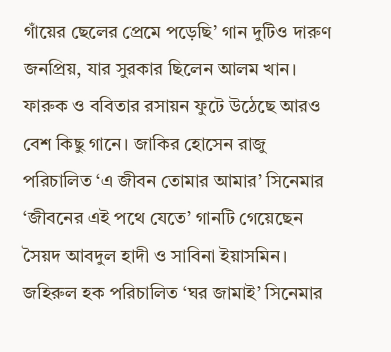গাঁয়ের ছেলের প্রেমে পড়েছি’ গান দুটিও দারুণ জনপ্রিয়, যার সুরকার ছিলেন আলম খান।
ফারুক ও ববিতার রসায়ন ফুটে উঠেছে আরও বেশ কিছু গানে। জাকির হোসেন রাজু পরিচালিত ‘এ জীবন তোমার আমার’ সিনেমার ‘জীবনের এই পথে যেতে’ গানটি গেয়েছেন সৈয়দ আবদুল হাদী ও সাবিনা ইয়াসমিন। জহিরুল হক পরিচালিত ‘ঘর জামাই’ সিনেমার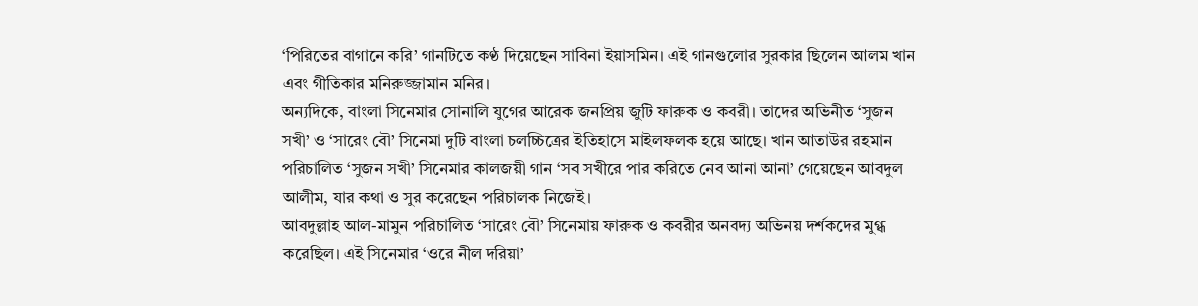‘পিরিতের বাগানে করি’ গানটিতে কণ্ঠ দিয়েছেন সাবিনা ইয়াসমিন। এই গানগুলোর সুরকার ছিলেন আলম খান এবং গীতিকার মনিরুজ্জামান মনির।
অন্যদিকে, বাংলা সিনেমার সোনালি যুগের আরেক জনপ্রিয় জুটি ফারুক ও কবরী। তাদের অভিনীত ‘সুজন সখী’ ও ‘সারেং বৌ’ সিনেমা দুটি বাংলা চলচ্চিত্রের ইতিহাসে মাইলফলক হয়ে আছে। খান আতাউর রহমান পরিচালিত ‘সুজন সখী’ সিনেমার কালজয়ী গান ‘সব সখীরে পার করিতে নেব আনা আনা’ গেয়েছেন আবদুল আলীম, যার কথা ও সুর করেছেন পরিচালক নিজেই।
আবদুল্লাহ আল-মামুন পরিচালিত ‘সারেং বৌ’ সিনেমায় ফারুক ও কবরীর অনবদ্য অভিনয় দর্শকদের মুগ্ধ করেছিল। এই সিনেমার ‘ওরে নীল দরিয়া’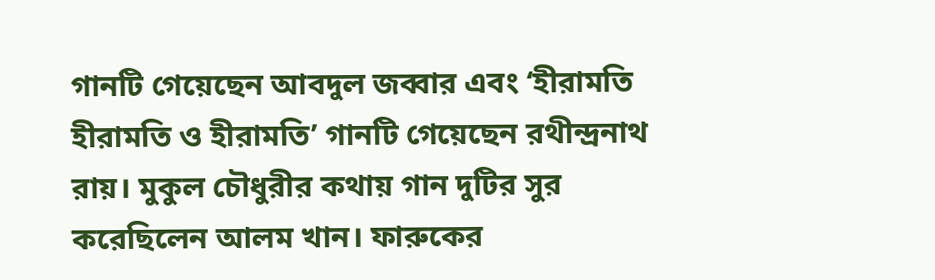গানটি গেয়েছেন আবদুল জব্বার এবং ‘হীরামতি হীরামতি ও হীরামতি’ গানটি গেয়েছেন রথীন্দ্রনাথ রায়। মুকুল চৌধুরীর কথায় গান দুটির সুর করেছিলেন আলম খান। ফারুকের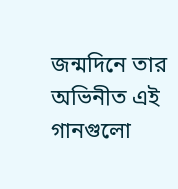জন্মদিনে তার অভিনীত এই গানগুলো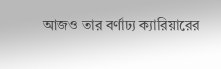আজও তার বর্ণাঢ্য ক্যারিয়ারের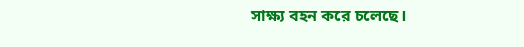সাক্ষ্য বহন করে চলেছে।